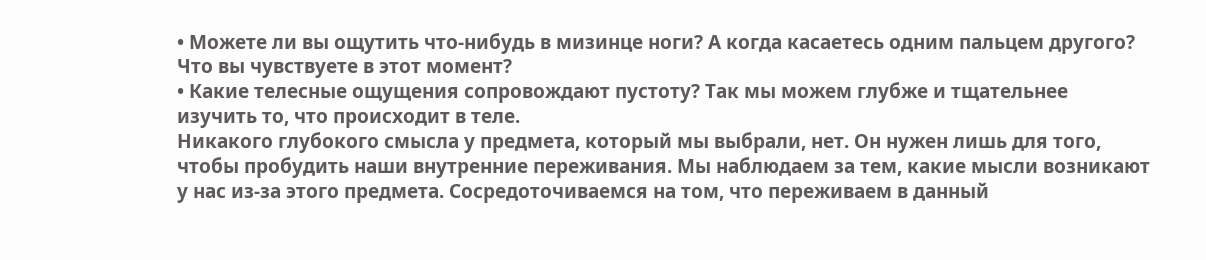• Можете ли вы ощутить что-нибудь в мизинце ноги? А когда касаетесь одним пальцем другого? Что вы чувствуете в этот момент?
• Какие телесные ощущения сопровождают пустоту? Так мы можем глубже и тщательнее изучить то, что происходит в теле.
Никакого глубокого смысла у предмета, который мы выбрали, нет. Он нужен лишь для того, чтобы пробудить наши внутренние переживания. Мы наблюдаем за тем, какие мысли возникают у нас из-за этого предмета. Сосредоточиваемся на том, что переживаем в данный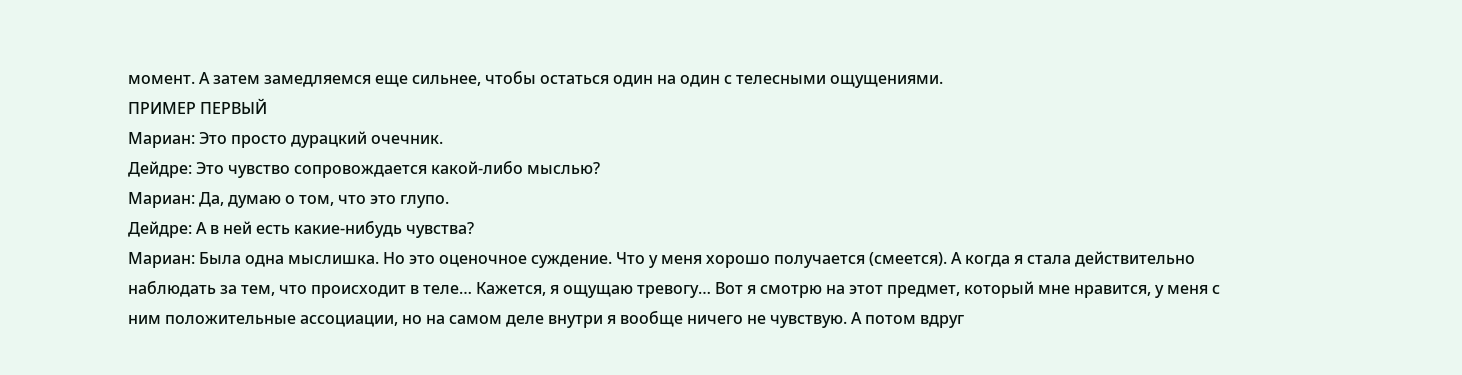момент. А затем замедляемся еще сильнее, чтобы остаться один на один с телесными ощущениями.
ПРИМЕР ПЕРВЫЙ
Мариан: Это просто дурацкий очечник.
Дейдре: Это чувство сопровождается какой-либо мыслью?
Мариан: Да, думаю о том, что это глупо.
Дейдре: А в ней есть какие-нибудь чувства?
Мариан: Была одна мыслишка. Но это оценочное суждение. Что у меня хорошо получается (смеется). А когда я стала действительно наблюдать за тем, что происходит в теле… Кажется, я ощущаю тревогу… Вот я смотрю на этот предмет, который мне нравится, у меня с ним положительные ассоциации, но на самом деле внутри я вообще ничего не чувствую. А потом вдруг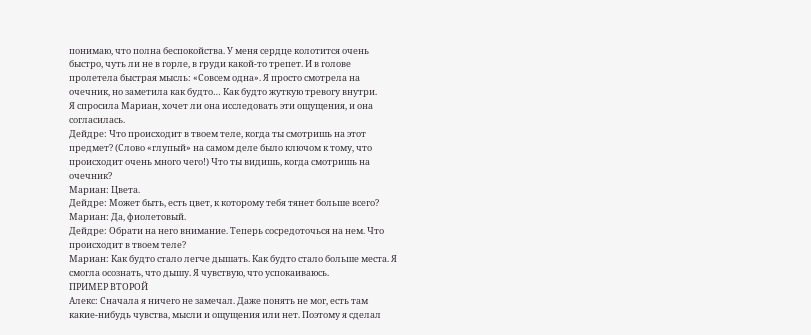понимаю, что полна беспокойства. У меня сердце колотится очень быстро, чуть ли не в горле, в груди какой-то трепет. И в голове пролетела быстрая мысль: «Совсем одна». Я просто смотрела на очечник, но заметила как будто… Как будто жуткую тревогу внутри.
Я спросила Мариан, хочет ли она исследовать эти ощущения, и она согласилась.
Дейдре: Что происходит в твоем теле, когда ты смотришь на этот предмет? (Слово «глупый» на самом деле было ключом к тому, что происходит очень много чего!) Что ты видишь, когда смотришь на очечник?
Мариан: Цвета.
Дейдре: Может быть, есть цвет, к которому тебя тянет больше всего?
Мариан: Да, фиолетовый.
Дейдре: Обрати на него внимание. Теперь сосредоточься на нем. Что происходит в твоем теле?
Мариан: Как будто стало легче дышать. Как будто стало больше места. Я смогла осознать, что дышу. Я чувствую, что успокаиваюсь.
ПРИМЕР ВТОРОЙ
Алекс: Сначала я ничего не замечал. Даже понять не мог, есть там какие-нибудь чувства, мысли и ощущения или нет. Поэтому я сделал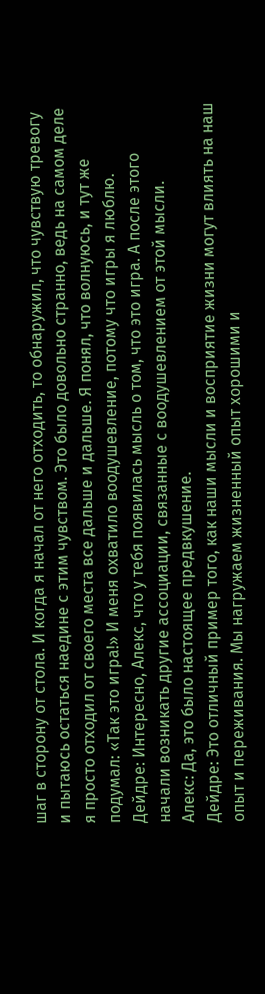шаг в сторону от стола. И когда я начал от него отходить, то обнаружил, что чувствую тревогу и пытаюсь остаться наедине с этим чувством. Это было довольно странно, ведь на самом деле я просто отходил от своего места все дальше и дальше. Я понял, что волнуюсь, и тут же подумал: «Так это игра!» И меня охватило воодушевление, потому что игры я люблю.
Дейдре: Интересно, Алекс, что у тебя появилась мысль о том, что это игра. А после этого начали возникать другие ассоциации, связанные с воодушевлением от этой мысли.
Алекс: Да, это было настоящее предвкушение.
Дейдре: Это отличный пример того, как наши мысли и восприятие жизни могут влиять на наш опыт и переживания. Мы нагружаем жизненный опыт хорошими и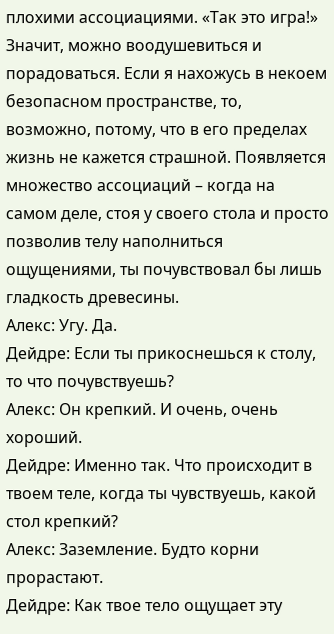плохими ассоциациями. «Так это игра!» Значит, можно воодушевиться и порадоваться. Если я нахожусь в некоем безопасном пространстве, то, возможно, потому, что в его пределах жизнь не кажется страшной. Появляется множество ассоциаций – когда на самом деле, стоя у своего стола и просто позволив телу наполниться ощущениями, ты почувствовал бы лишь гладкость древесины.
Алекс: Угу. Да.
Дейдре: Если ты прикоснешься к столу, то что почувствуешь?
Алекс: Он крепкий. И очень, очень хороший.
Дейдре: Именно так. Что происходит в твоем теле, когда ты чувствуешь, какой стол крепкий?
Алекс: Заземление. Будто корни прорастают.
Дейдре: Как твое тело ощущает эту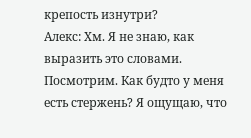крепость изнутри?
Алекс: Хм. Я не знаю, как выразить это словами. Посмотрим. Как будто у меня есть стержень? Я ощущаю, что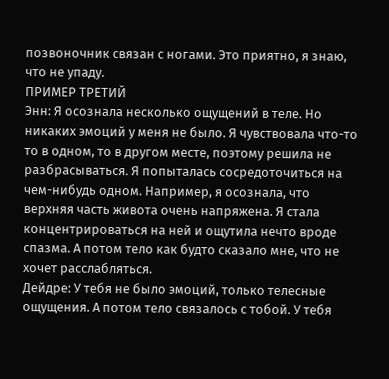позвоночник связан с ногами. Это приятно, я знаю, что не упаду.
ПРИМЕР ТРЕТИЙ
Энн: Я осознала несколько ощущений в теле. Но никаких эмоций у меня не было. Я чувствовала что-то то в одном, то в другом месте, поэтому решила не разбрасываться. Я попыталась сосредоточиться на чем-нибудь одном. Например, я осознала, что верхняя часть живота очень напряжена. Я стала концентрироваться на ней и ощутила нечто вроде спазма. А потом тело как будто сказало мне, что не хочет расслабляться.
Дейдре: У тебя не было эмоций, только телесные ощущения. А потом тело связалось с тобой. У тебя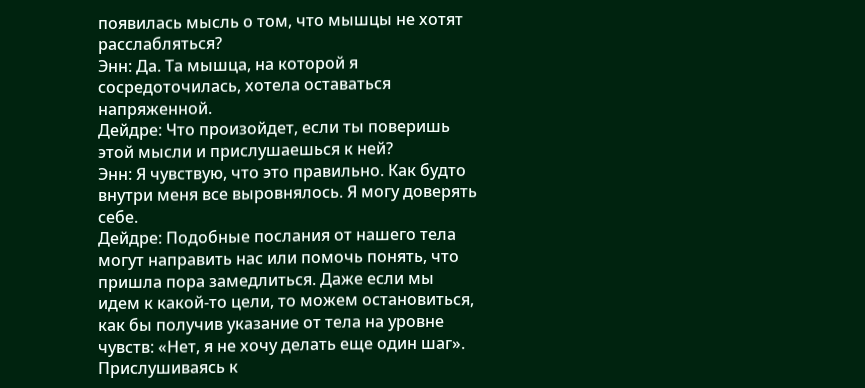появилась мысль о том, что мышцы не хотят расслабляться?
Энн: Да. Та мышца, на которой я сосредоточилась, хотела оставаться напряженной.
Дейдре: Что произойдет, если ты поверишь этой мысли и прислушаешься к ней?
Энн: Я чувствую, что это правильно. Как будто внутри меня все выровнялось. Я могу доверять себе.
Дейдре: Подобные послания от нашего тела могут направить нас или помочь понять, что пришла пора замедлиться. Даже если мы идем к какой-то цели, то можем остановиться, как бы получив указание от тела на уровне чувств: «Нет, я не хочу делать еще один шаг». Прислушиваясь к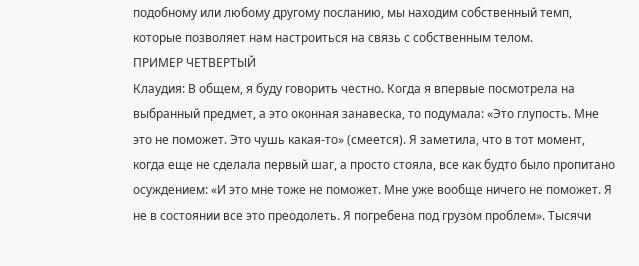подобному или любому другому посланию, мы находим собственный темп, которые позволяет нам настроиться на связь с собственным телом.
ПРИМЕР ЧЕТВЕРТЫЙ
Клаудия: В общем, я буду говорить честно. Когда я впервые посмотрела на выбранный предмет, а это оконная занавеска, то подумала: «Это глупость. Мне это не поможет. Это чушь какая-то» (смеется). Я заметила, что в тот момент, когда еще не сделала первый шаг, а просто стояла, все как будто было пропитано осуждением: «И это мне тоже не поможет. Мне уже вообще ничего не поможет. Я не в состоянии все это преодолеть. Я погребена под грузом проблем». Тысячи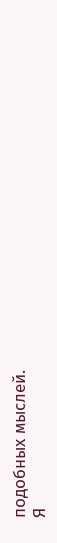подобных мыслей.
Я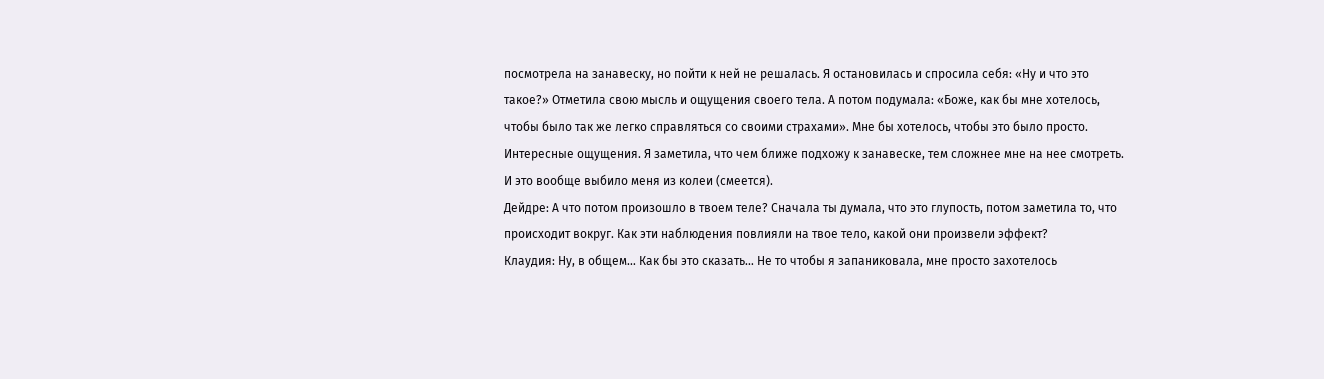посмотрела на занавеску, но пойти к ней не решалась. Я остановилась и спросила себя: «Ну и что это такое?» Отметила свою мысль и ощущения своего тела. А потом подумала: «Боже, как бы мне хотелось, чтобы было так же легко справляться со своими страхами». Мне бы хотелось, чтобы это было просто. Интересные ощущения. Я заметила, что чем ближе подхожу к занавеске, тем сложнее мне на нее смотреть. И это вообще выбило меня из колеи (смеется).
Дейдре: А что потом произошло в твоем теле? Сначала ты думала, что это глупость, потом заметила то, что происходит вокруг. Как эти наблюдения повлияли на твое тело, какой они произвели эффект?
Клаудия: Ну, в общем… Как бы это сказать… Не то чтобы я запаниковала, мне просто захотелось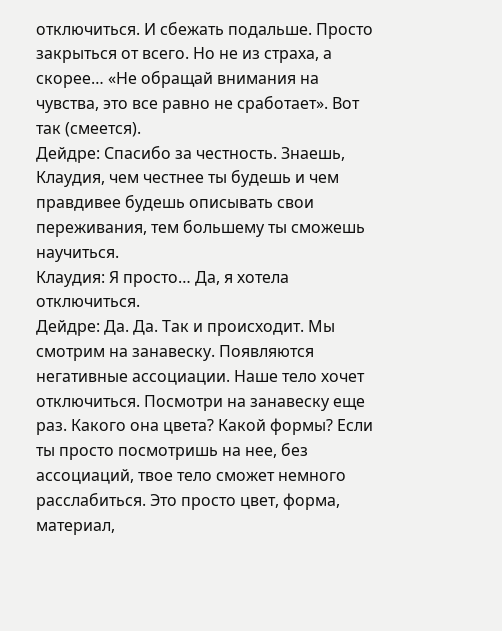отключиться. И сбежать подальше. Просто закрыться от всего. Но не из страха, а скорее… «Не обращай внимания на чувства, это все равно не сработает». Вот так (смеется).
Дейдре: Спасибо за честность. Знаешь, Клаудия, чем честнее ты будешь и чем правдивее будешь описывать свои переживания, тем большему ты сможешь научиться.
Клаудия: Я просто… Да, я хотела отключиться.
Дейдре: Да. Да. Так и происходит. Мы смотрим на занавеску. Появляются негативные ассоциации. Наше тело хочет отключиться. Посмотри на занавеску еще раз. Какого она цвета? Какой формы? Если ты просто посмотришь на нее, без ассоциаций, твое тело сможет немного расслабиться. Это просто цвет, форма, материал,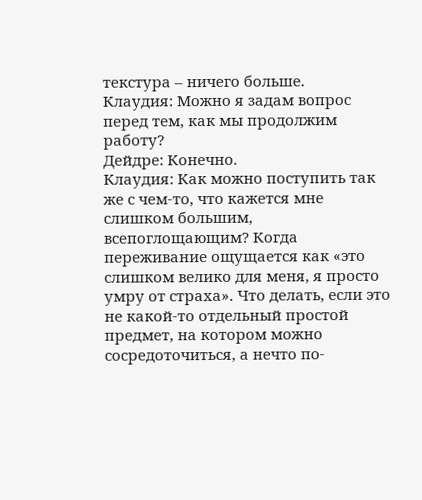текстура – ничего больше.
Клаудия: Можно я задам вопрос перед тем, как мы продолжим работу?
Дейдре: Конечно.
Клаудия: Как можно поступить так же с чем-то, что кажется мне слишком большим, всепоглощающим? Когда переживание ощущается как «это слишком велико для меня, я просто умру от страха». Что делать, если это не какой-то отдельный простой предмет, на котором можно сосредоточиться, а нечто по-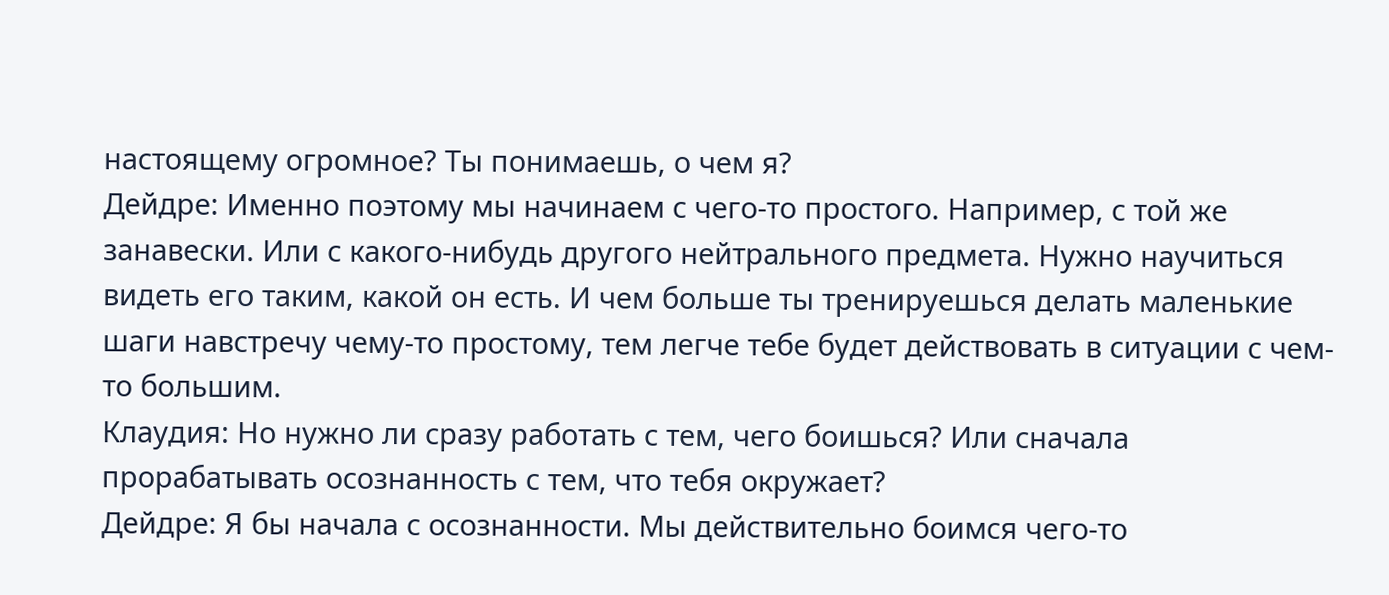настоящему огромное? Ты понимаешь, о чем я?
Дейдре: Именно поэтому мы начинаем с чего-то простого. Например, с той же занавески. Или с какого-нибудь другого нейтрального предмета. Нужно научиться видеть его таким, какой он есть. И чем больше ты тренируешься делать маленькие шаги навстречу чему-то простому, тем легче тебе будет действовать в ситуации с чем-то большим.
Клаудия: Но нужно ли сразу работать с тем, чего боишься? Или сначала прорабатывать осознанность с тем, что тебя окружает?
Дейдре: Я бы начала с осознанности. Мы действительно боимся чего-то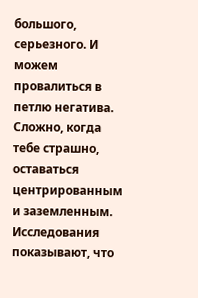большого, серьезного. И можем провалиться в петлю негатива. Сложно, когда тебе страшно, оставаться центрированным и заземленным. Исследования показывают, что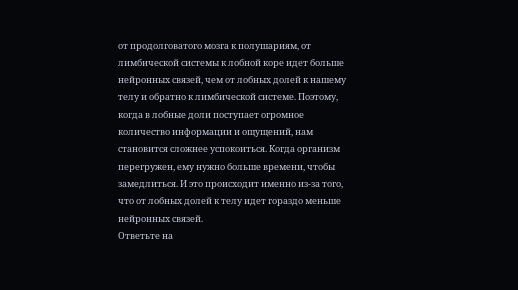от продолговатого мозга к полушариям, от лимбической системы к лобной коре идет больше нейронных связей, чем от лобных долей к нашему телу и обратно к лимбической системе. Поэтому, когда в лобные доли поступает огромное количество информации и ощущений, нам становится сложнее успокоиться. Когда организм перегружен, ему нужно больше времени, чтобы замедлиться. И это происходит именно из-за того, что от лобных долей к телу идет гораздо меньше нейронных связей.
Ответьте на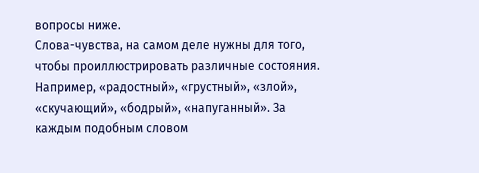вопросы ниже.
Слова-чувства, на самом деле нужны для того, чтобы проиллюстрировать различные состояния. Например, «радостный», «грустный», «злой», «скучающий», «бодрый», «напуганный». За каждым подобным словом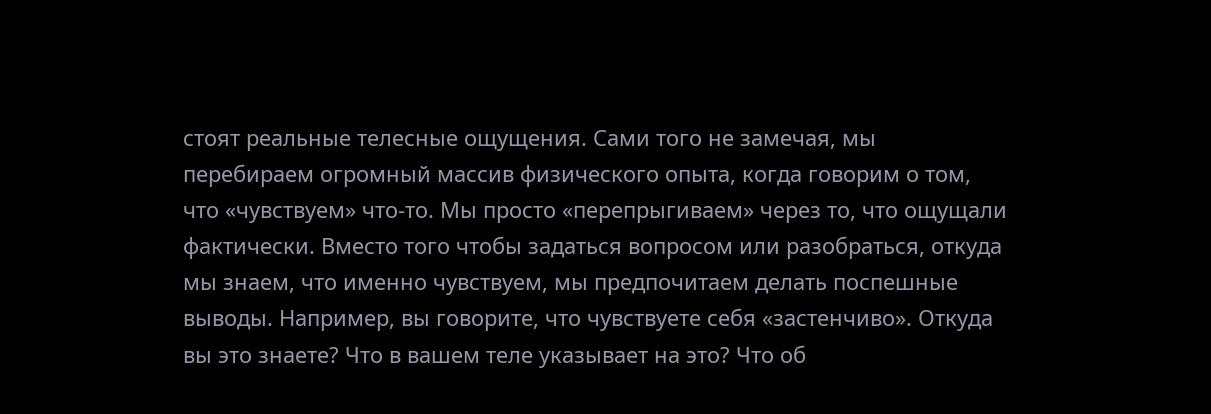стоят реальные телесные ощущения. Сами того не замечая, мы перебираем огромный массив физического опыта, когда говорим о том, что «чувствуем» что-то. Мы просто «перепрыгиваем» через то, что ощущали фактически. Вместо того чтобы задаться вопросом или разобраться, откуда мы знаем, что именно чувствуем, мы предпочитаем делать поспешные выводы. Например, вы говорите, что чувствуете себя «застенчиво». Откуда вы это знаете? Что в вашем теле указывает на это? Что об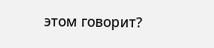этом говорит?